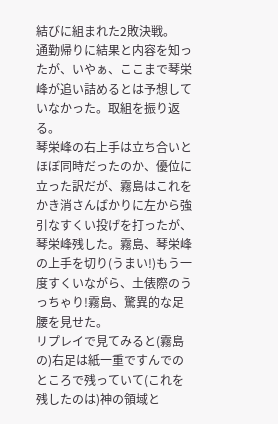結びに組まれた2敗決戦。
通勤帰りに結果と内容を知ったが、いやぁ、ここまで琴栄峰が追い詰めるとは予想していなかった。取組を振り返る。
琴栄峰の右上手は立ち合いとほぼ同時だったのか、優位に立った訳だが、霧島はこれをかき消さんばかりに左から強引なすくい投げを打ったが、琴栄峰残した。霧島、琴栄峰の上手を切り(うまい!)もう一度すくいながら、土俵際のうっちゃり!霧島、驚異的な足腰を見せた。
リプレイで見てみると(霧島の)右足は紙一重ですんでのところで残っていて(これを残したのは)神の領域と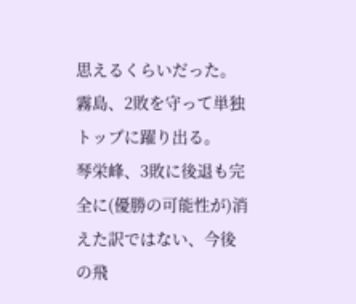思えるくらいだった。
霧島、2敗を守って単独トップに躍り出る。
琴栄峰、3敗に後退も完全に(優勝の可能性が)消えた訳ではない、今後の飛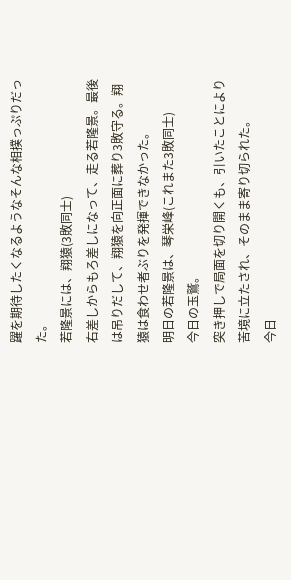躍を期待したくなるようなそんな相撲っぷりだった。
若隆景には、翔猿(3敗同士)
右差しからもろ差しになって、走る若隆景。最後は吊りだして、翔猿を向正面に葬り3敗守る。翔猿は食わせ者ぶりを発揮できなかった。
明日の若隆景は、琴栄峰(これまた3敗同士)
今日の玉鷲。
突き押しで局面を切り開くも、引いたことにより苦境に立たされ、そのまま寄り切られた。
今日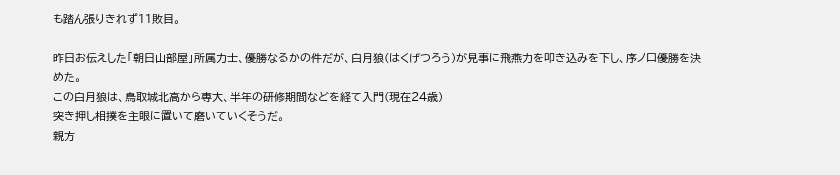も踏ん張りきれず11敗目。

昨日お伝えした「朝日山部屋」所属力士、優勝なるかの件だが、白月狼(はくげつろう)が見事に飛燕力を叩き込みを下し、序ノ口優勝を決めた。
この白月狼は、鳥取城北高から専大、半年の研修期間などを経て入門(現在24歳)
突き押し相撲を主眼に置いて磨いていくそうだ。
親方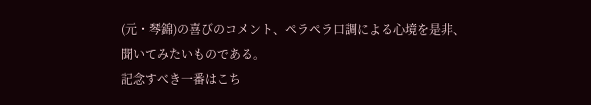(元・琴錦)の喜びのコメント、ペラペラ口調による心境を是非、聞いてみたいものである。
記念すべき一番はこち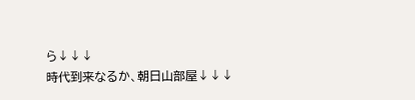ら↓↓↓
時代到来なるか、朝日山部屋↓↓↓